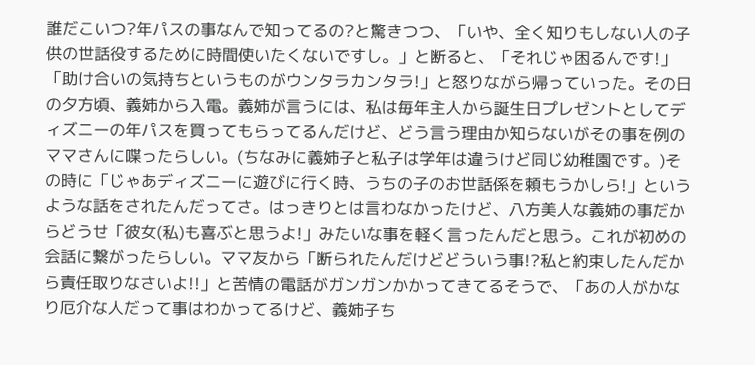誰だこいつ?年パスの事なんで知ってるの?と驚きつつ、「いや、全く知りもしない人の子供の世話役するために時間使いたくないですし。」と断ると、「それじゃ困るんです!」「助け合いの気持ちというものがウンタラカンタラ!」と怒りながら帰っていった。その日の夕方頃、義姉から入電。義姉が言うには、私は毎年主人から誕生日プレゼントとしてディズニーの年パスを買ってもらってるんだけど、どう言う理由か知らないがその事を例のママさんに喋ったらしい。(ちなみに義姉子と私子は学年は違うけど同じ幼稚園です。)その時に「じゃあディズニーに遊びに行く時、うちの子のお世話係を頼もうかしら!」というような話をされたんだってさ。はっきりとは言わなかったけど、八方美人な義姉の事だからどうせ「彼女(私)も喜ぶと思うよ!」みたいな事を軽く言ったんだと思う。これが初めの会話に繋がったらしい。ママ友から「断られたんだけどどういう事!?私と約束したんだから責任取りなさいよ!!」と苦情の電話がガンガンかかってきてるそうで、「あの人がかなり厄介な人だって事はわかってるけど、義姉子ち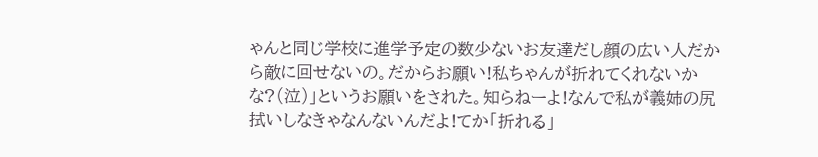ゃんと同じ学校に進学予定の数少ないお友達だし顔の広い人だから敵に回せないの。だからお願い!私ちゃんが折れてくれないかな?(泣)」というお願いをされた。知らねーよ!なんで私が義姉の尻拭いしなきゃなんないんだよ!てか「折れる」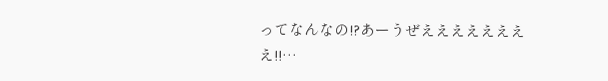ってなんなの!?あーうぜええええええええ!!…